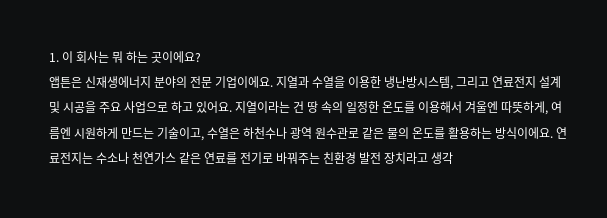1. 이 회사는 뭐 하는 곳이에요?
앱튼은 신재생에너지 분야의 전문 기업이에요. 지열과 수열을 이용한 냉난방시스템, 그리고 연료전지 설계 및 시공을 주요 사업으로 하고 있어요. 지열이라는 건 땅 속의 일정한 온도를 이용해서 겨울엔 따뜻하게, 여름엔 시원하게 만드는 기술이고, 수열은 하천수나 광역 원수관로 같은 물의 온도를 활용하는 방식이에요. 연료전지는 수소나 천연가스 같은 연료를 전기로 바꿔주는 친환경 발전 장치라고 생각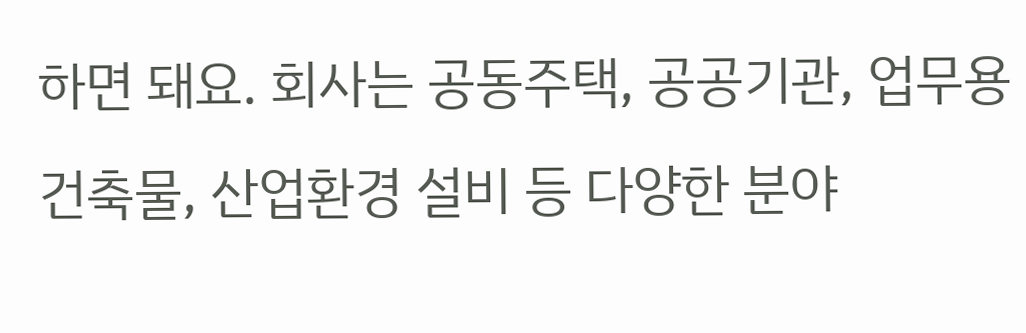하면 돼요. 회사는 공동주택, 공공기관, 업무용 건축물, 산업환경 설비 등 다양한 분야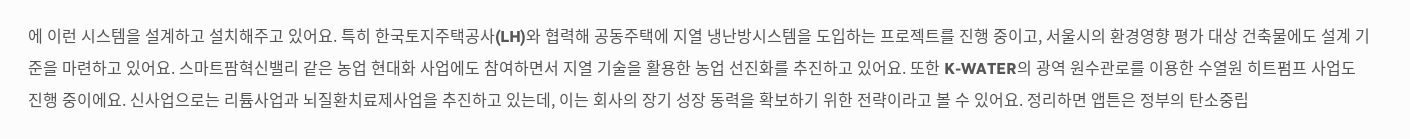에 이런 시스템을 설계하고 설치해주고 있어요. 특히 한국토지주택공사(LH)와 협력해 공동주택에 지열 냉난방시스템을 도입하는 프로젝트를 진행 중이고, 서울시의 환경영향 평가 대상 건축물에도 설계 기준을 마련하고 있어요. 스마트팜혁신밸리 같은 농업 현대화 사업에도 참여하면서 지열 기술을 활용한 농업 선진화를 추진하고 있어요. 또한 K-WATER의 광역 원수관로를 이용한 수열원 히트펌프 사업도 진행 중이에요. 신사업으로는 리튬사업과 뇌질환치료제사업을 추진하고 있는데, 이는 회사의 장기 성장 동력을 확보하기 위한 전략이라고 볼 수 있어요. 정리하면 앱튼은 정부의 탄소중립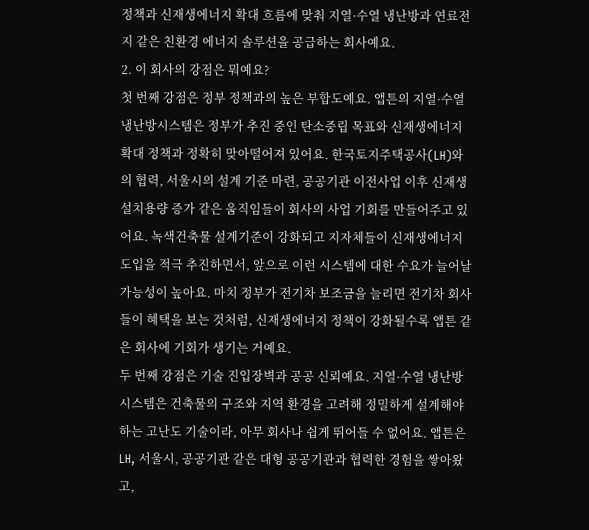정책과 신재생에너지 확대 흐름에 맞춰 지열·수열 냉난방과 연료전지 같은 친환경 에너지 솔루션을 공급하는 회사예요.
2. 이 회사의 강점은 뭐예요?
첫 번째 강점은 정부 정책과의 높은 부합도예요. 앱튼의 지열·수열 냉난방시스템은 정부가 추진 중인 탄소중립 목표와 신재생에너지 확대 정책과 정확히 맞아떨어져 있어요. 한국토지주택공사(LH)와의 협력, 서울시의 설계 기준 마련, 공공기관 이전사업 이후 신재생 설치용량 증가 같은 움직임들이 회사의 사업 기회를 만들어주고 있어요. 녹색건축물 설계기준이 강화되고 지자체들이 신재생에너지 도입을 적극 추진하면서, 앞으로 이런 시스템에 대한 수요가 늘어날 가능성이 높아요. 마치 정부가 전기차 보조금을 늘리면 전기차 회사들이 혜택을 보는 것처럼, 신재생에너지 정책이 강화될수록 앱튼 같은 회사에 기회가 생기는 거예요.
두 번째 강점은 기술 진입장벽과 공공 신뢰예요. 지열·수열 냉난방시스템은 건축물의 구조와 지역 환경을 고려해 정밀하게 설계해야 하는 고난도 기술이라, 아무 회사나 쉽게 뛰어들 수 없어요. 앱튼은 LH, 서울시, 공공기관 같은 대형 공공기관과 협력한 경험을 쌓아왔고,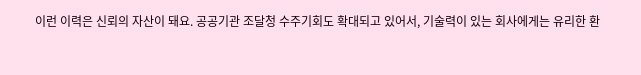이런 이력은 신뢰의 자산이 돼요. 공공기관 조달청 수주기회도 확대되고 있어서, 기술력이 있는 회사에게는 유리한 환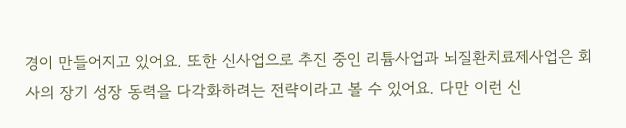경이 만들어지고 있어요. 또한 신사업으로 추진 중인 리튬사업과 뇌질환치료제사업은 회사의 장기 성장 동력을 다각화하려는 전략이라고 볼 수 있어요. 다만 이런 신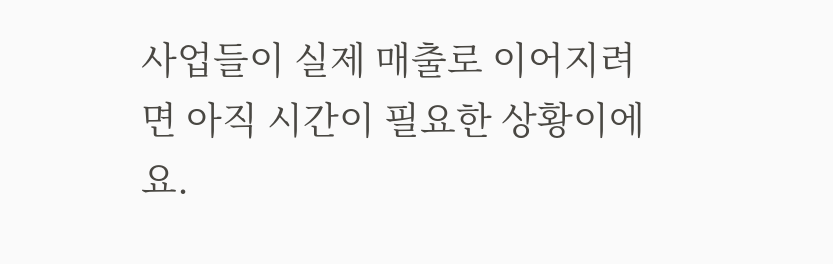사업들이 실제 매출로 이어지려면 아직 시간이 필요한 상황이에요.